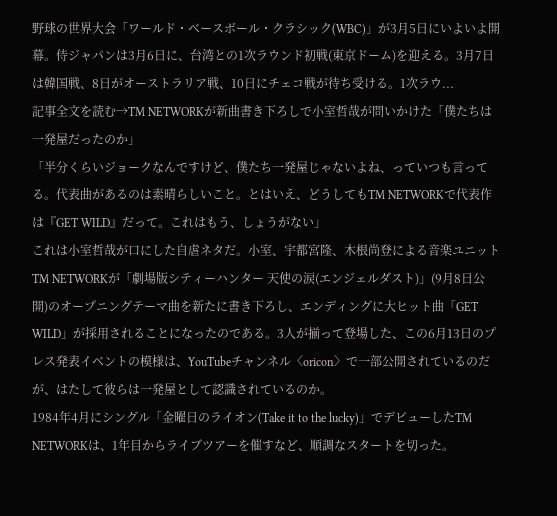野球の世界大会「ワールド・ベースボール・クラシック(WBC)」が3月5日にいよいよ開幕。侍ジャパンは3月6日に、台湾との1次ラウンド初戦(東京ドーム)を迎える。3月7日は韓国戦、8日がオーストラリア戦、10日にチェコ戦が待ち受ける。1次ラウ...
記事全文を読む→TM NETWORKが新曲書き下ろしで小室哲哉が問いかけた「僕たちは一発屋だったのか」
「半分くらいジョークなんですけど、僕たち一発屋じゃないよね、っていつも言ってる。代表曲があるのは素晴らしいこと。とはいえ、どうしてもTM NETWORKで代表作は『GET WILD』だって。これはもう、しょうがない」
これは小室哲哉が口にした自虐ネタだ。小室、宇都宮隆、木根尚登による音楽ユニットTM NETWORKが「劇場版シティーハンター 天使の涙(エンジェルダスト)」(9月8日公開)のオープニングテーマ曲を新たに書き下ろし、エンディングに大ヒット曲「GET WILD」が採用されることになったのである。3人が揃って登場した、この6月13日のプレス発表イベントの模様は、YouTubeチャンネル〈oricon〉で一部公開されているのだが、はたして彼らは一発屋として認識されているのか。
1984年4月にシングル「金曜日のライオン(Take it to the lucky)」でデビューしたTM NETWORKは、1年目からライブツアーを催すなど、順調なスタートを切った。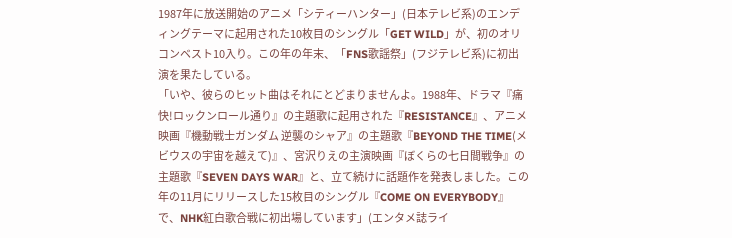1987年に放送開始のアニメ「シティーハンター」(日本テレビ系)のエンディングテーマに起用された10枚目のシングル「GET WILD」が、初のオリコンベスト10入り。この年の年末、「FNS歌謡祭」(フジテレビ系)に初出演を果たしている。
「いや、彼らのヒット曲はそれにとどまりませんよ。1988年、ドラマ『痛快!ロックンロール通り』の主題歌に起用された『RESISTANCE』、アニメ映画『機動戦士ガンダム 逆襲のシャア』の主題歌『BEYOND THE TIME(メビウスの宇宙を越えて)』、宮沢りえの主演映画『ぼくらの七日間戦争』の主題歌『SEVEN DAYS WAR』と、立て続けに話題作を発表しました。この年の11月にリリースした15枚目のシングル『COME ON EVERYBODY』で、NHK紅白歌合戦に初出場しています」(エンタメ誌ライ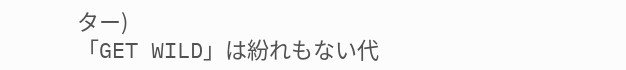ター)
「GET WILD」は紛れもない代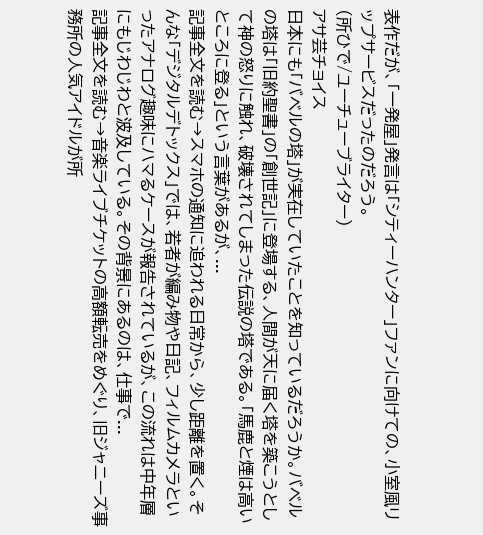表作だが、「一発屋」発言は「シティーハンター」ファンに向けての、小室風リップサービスだったのだろう。
(所ひで/ユーチューブライター)
アサ芸チョイス
日本にも「バベルの塔」が実在していたことを知っているだろうか。バベルの塔は「旧約聖書」の「創世記」に登場する、人間が天に届く塔を築こうとして神の怒りに触れ、破壊されてしまった伝説の塔である。「馬鹿と煙は高いところに登る」という言葉があるが、...
記事全文を読む→スマホの通知に追われる日常から、少し距離を置く。そんな「デジタルデトックス」では、若者が編み物や日記、フィルムカメラといったアナログ趣味にハマるケースが報告されているが、この流れは中年層にもじわじわと波及している。その背景にあるのは、仕事で...
記事全文を読む→音楽ライブチケットの高額転売をめぐり、旧ジャニーズ事務所の人気アイドルが所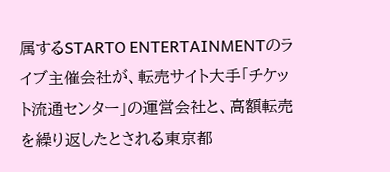属するSTARTO ENTERTAINMENTのライブ主催会社が、転売サイト大手「チケット流通センター」の運営会社と、高額転売を繰り返したとされる東京都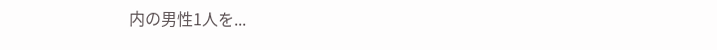内の男性1人を...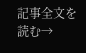記事全文を読む→